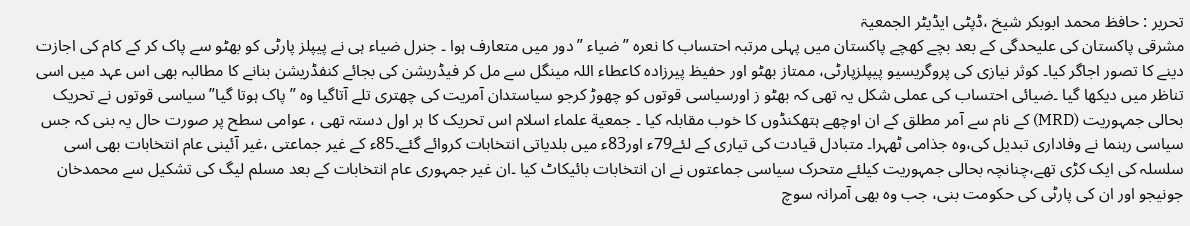تحریر : حافظ محمد ابوبکر شیخ ،ڈپٹی ایڈیٹر الجمعیۃ
مشرقی پاکستان کی علیحدگی کے بعد بچے کھچے پاکستان میں پہلی مرتبہ احتساب کا نعرہ ”ضیاء ”دور میں متعارف ہوا ۔ جنرل ضیاء ہی نے پیپلز پارٹی کو بھٹو سے پاک کر کے کام کی اجازت دینے کا تصور اجاگر کیا۔ کوثر نیازی کی پروگریسیو پیپلزپارٹی، ممتاز بھٹو اور حفیظ پیرزادہ کاعطاء اللہ مینگل سے مل کر فیڈریشن کی بجائے کنفڈریشن بنانے کا مطالبہ بھی اس عہد میں اسی تناظر میں دیکھا گیا ۔ضیائی احتساب کی عملی شکل یہ تھی کہ بھٹو ز اورسیاسی قوتوں کو چھوڑ کرجو سیاستدان آمریت کی چھتری تلے آتاگیا وہ ”پاک ہوتا گیا”سیاسی قوتوں نے تحریک بحالی جمہوریت (MRD) کے نام سے آمر مطلق کے ان اوچھے ہتھکنڈوں کا خوب مقابلہ کیا ۔ جمعیة علماء اسلام اس تحریک کا ہر اول دستہ تھی ، عوامی سطح پر صورت حال یہ بنی کہ جس سیاسی رہنما نے وفاداری تبدیل کی،وہ جذامی ٹھہرا۔ متبادل قیادت کی تیاری کے لئے79ء اور83ء میں بلدیاتی انتخابات کروائے گئے۔85ء کے غیر جماعتی ،غیر آئینی عام انتخابات بھی اسی سلسلہ کی ایک کڑی تھے،چنانچہ بحالی جمہوریت کیلئے متحرک سیاسی جماعتوں نے ان انتخابات بائیکاٹ کیا ۔ان غیر جمہوری عام انتخابات کے بعد مسلم لیگ کی تشکیل سے محمدخان جونیجو اور ان کی پارٹی کی حکومت بنی، جب وہ بھی آمرانہ سوچ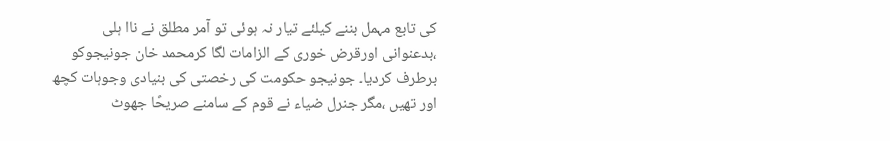کی تابع مہمل بننے کیلئے تیار نہ ہوئی تو آمر مطلق نے ناا ہلی ،بدعنوانی اورقرض خوری کے الزامات لگا کرمحمد خان جونیجوکو برطرف کردیا۔ جونیجو حکومت کی رخصتی کی بنیادی وجوہات کچھ اور تھیں ،مگر جنرل ضیاء نے قوم کے سامنے صریحًا جھوٹ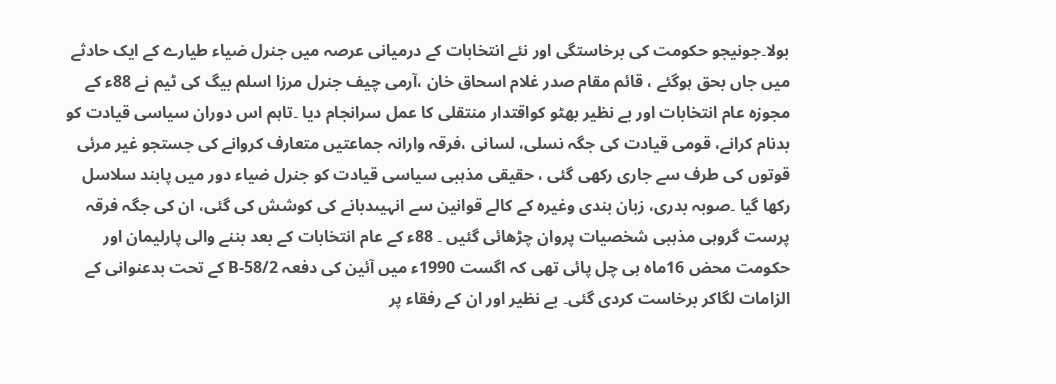بولا۔جونیجو حکومت کی برخاستگی اور نئے انتخابات کے درمیانی عرصہ میں جنرل ضیاء طیارے کے ایک حادثے میں جاں بحق ہوگئے ، قائم مقام صدر غلام اسحاق خان ،آرمی چیف جنرل مرزا اسلم بیگ کی ٹیم نے 88ء کے مجوزہ عام انتخابات اور بے نظیر بھٹو کواقتدار منتقلی کا عمل سرانجام دیا ۔تاہم اس دوران سیاسی قیادت کو بدنام کرانے، قومی قیادت کی جگہ نسلی، لسانی ،فرقہ وارانہ جماعتیں متعارف کروانے کی جستجو غیر مرئی قوتوں کی طرف سے جاری رکھی گئی ، حقیقی مذہبی سیاسی قیادت کو جنرل ضیاء دور میں پابند سلاسل رکھا گیا ۔صوبہ بدری، زبان بندی وغیرہ کے کالے قوانین سے انہیںدبانے کی کوشش کی گئی، ان کی جگہ فرقہ پرست گروہی مذہبی شخصیات پروان چڑھائی گئیں ۔ 88ء کے عام انتخابات کے بعد بننے والی پارلیمان اور حکومت محض 16ماہ ہی چل پائی تھی کہ اگست 1990ء میں آئین کی دفعہ 58/2-B کے تحت بدعنوانی کے الزامات لگاکر برخاست کردی گئی۔ بے نظیر اور ان کے رفقاء پر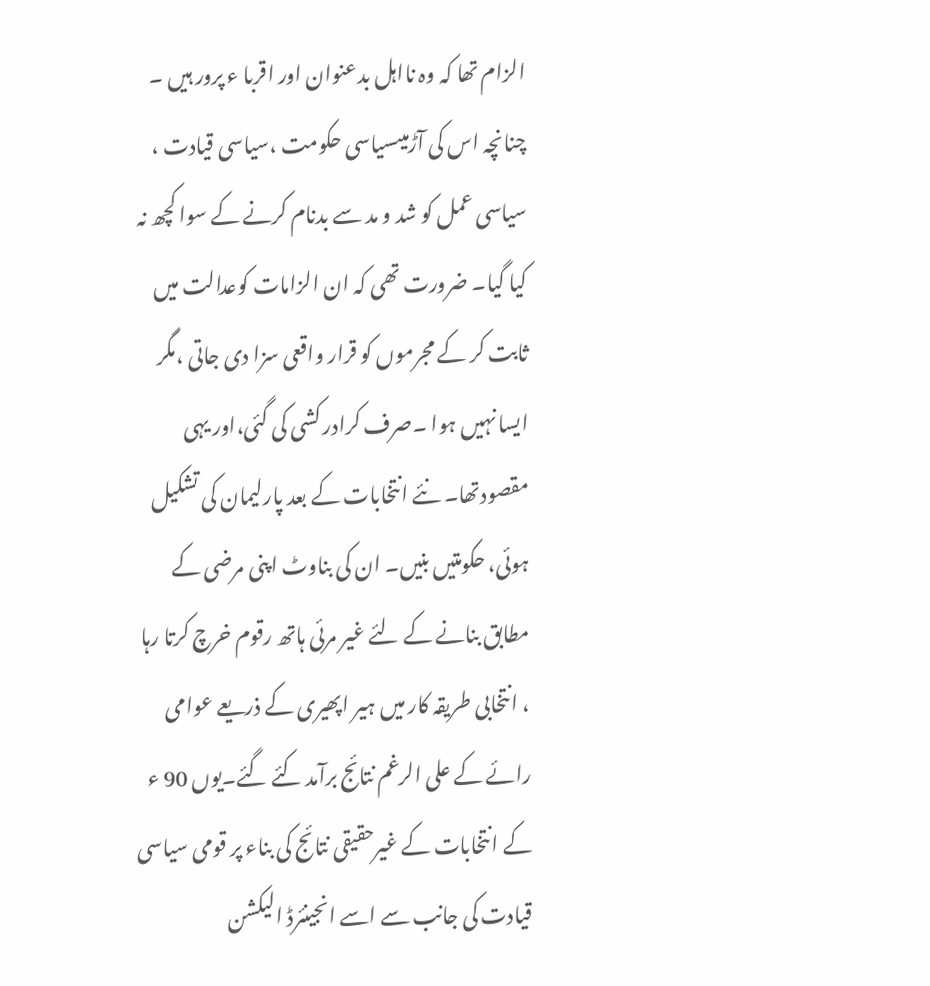الزام تھا کہ وہ نااہل بدعنوان اور اقربا ء پرور ہیں ۔ چنانچہ اس کی آڑمیںسیاسی حکومت ،سیاسی قیادت ، سیاسی عمل کو شد و مد سے بدنام کرنے کے سوا کچھ نہ کیا گیا۔ ضرورت تھی کہ ان الزامات کوعدالت میں ثابت کر کے مجرموں کو قرار واقعی سزا دی جاتی ،مگر ایسا نہیں ہوا ۔صرف کرادر کشی کی گئی،اور یہی مقصودتھا۔ نئے انتخابات کے بعد پارلیمان کی تشکیل ہوئی، حکومتیں بنیں۔ ان کی بناوٹ اپنی مرضی کے مطابق بنانے کے لئے غیر مرئی ہاتھ رقوم خرچ کرتا رہا ، انتخابی طریقہ کار میں ہیر اپھیری کے ذریعے عوامی رائے کے علی الرغم نتائج برآمد کئے گئے۔یوں 90 ء کے انتخابات کے غیرحقیقی نتائج کی بناء پر قومی سیاسی قیادت کی جانب سے اسے انجینئرڈ الیکشن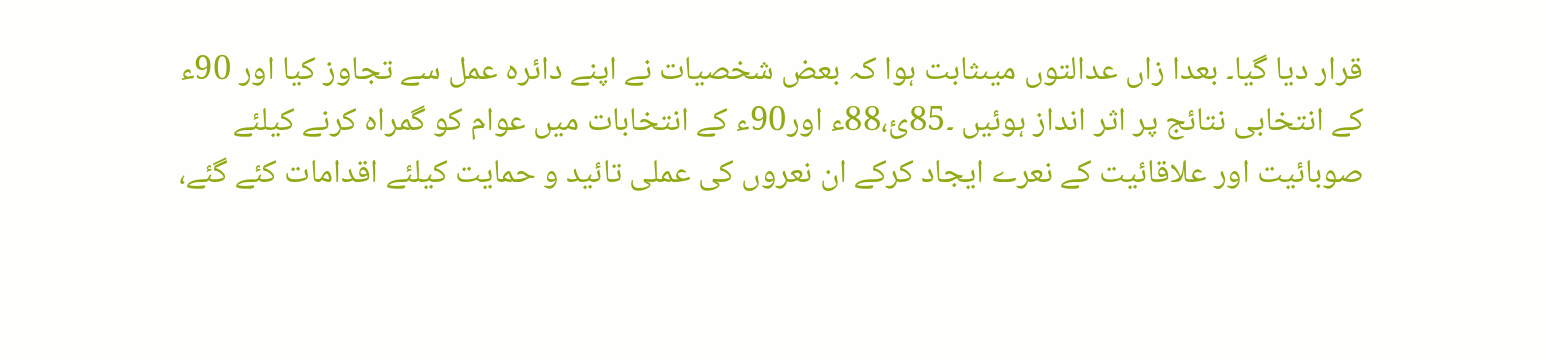قرار دیا گیا۔ بعدا زاں عدالتوں میںثابت ہوا کہ بعض شخصیات نے اپنے دائرہ عمل سے تجاوز کیا اور 90ء کے انتخابی نتائج پر اثر انداز ہوئیں ۔85ئ،88ء اور90ء کے انتخابات میں عوام کو گمراہ کرنے کیلئے صوبائیت اور علاقائیت کے نعرے ایجاد کرکے ان نعروں کی عملی تائید و حمایت کیلئے اقدامات کئے گئے،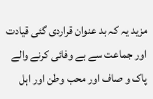مزید یہ کہ بد عنوان قراردی گئی قیادت اور جماعت سے بے وفائی کرنے والے پاک و صاف اور محب وطن اور اہل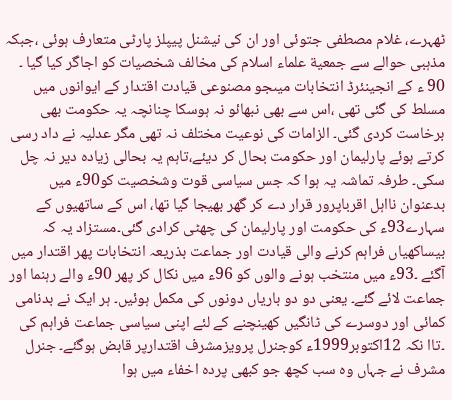ٹھہرے، غلام مصطفی جتوئی اور ان کی نیشنل پیپلز پارٹی متعارف ہوئی ،جبکہ مذہبی حوالے سے جمعیة علماء اسلام کی مخالف شخصیات کو اجاگر کیا گیا ۔ 90 ء کے انجینئرڈ انتخابات میںجو مصنوعی قیادت اقتدار کے ایوانوں میں مسلط کی گئی تھی ،اس سے بھی نبھائو نہ ہوسکا چنانچہ یہ حکومت بھی برخاست کردی گئی۔ الزامات کی نوعیت مختلف نہ تھی مگر عدلیہ نے داد رسی کرتے ہوئے پارلیمان اور حکومت بحال کر دیئے،تاہم یہ بحالی زیادہ دیر نہ چل سکی۔ طرفہ تماشہ یہ ہوا کہ جس سیاسی قوت وشخصیت کو90ء میں بدعنوان نااہل اقرباپرور قرار دے کر گھر بھیجا گیا تھا، اس کے ساتھیوں کے سہارے93ء کی حکومت اور پارلیمان کی چھٹی کرادی گئی۔مستزاد یہ کہ بیساکھیاں فراہم کرنے والی قیادت اور جماعت بذریعہ انتخابات پھر اقتدار میں آگئے ۔93ء میں منتخب ہونے والوں کو 96ء میں نکال کر پھر 90ء والے رہنما اور جماعت لائے گئے۔ یعنی دو دو باریاں دونوں کی مکمل ہوئیں۔ ہر ایک نے بدنامی کمائی اور دوسرے کی ٹانگیں کھینچنے کے لئے اپنی سیاسی جماعت فراہم کی ۔تاا نکہ 12اکتوبر1999ء کوجنرل پرویزمشرف اقتدارپر قابض ہوگئے۔ جنرل مشرف نے جہاں وہ سب کچھ جو کبھی پردہ اخفاء میں ہوا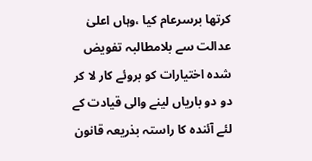کرتھا برسرعام کیا ،وہاں اعلیٰ عدالت سے بلامطالبہ تفویض شدہ اختیارات کو بروئے کار لا کر دو دو باریاں لینے والی قیادت کے لئے آئندہ کا راستہ بذریعہ قانون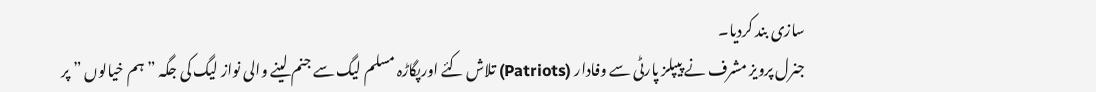سازی بند کردیا۔
جنرل پرویز مشرف نے پیپلز پارٹی سے وفادار (Patriots) تلاش کئے اورپگاڑہ مسلم لیگ سے جنم لینے والی نواز لیگ کی جگہ ”ہم خیالوں ” پر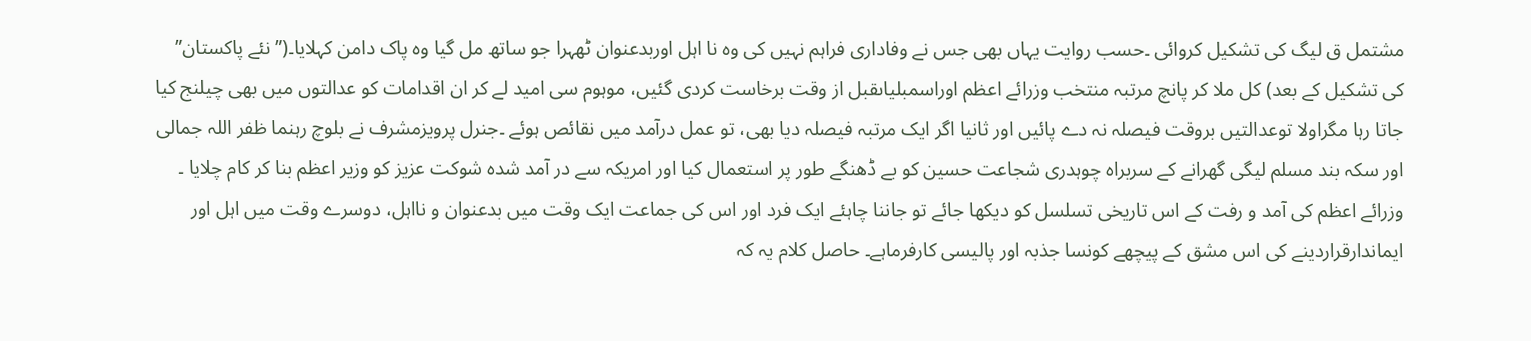مشتمل ق لیگ کی تشکیل کروائی ۔حسب روایت یہاں بھی جس نے وفاداری فراہم نہیں کی وہ نا اہل اوربدعنوان ٹھہرا جو ساتھ مل گیا وہ پاک دامن کہلایا۔(”نئے پاکستان” کی تشکیل کے بعد) کل ملا کر پانچ مرتبہ منتخب وزرائے اعظم اوراسمبلیاںقبل از وقت برخاست کردی گئیں، موہوم سی امید لے کر ان اقدامات کو عدالتوں میں بھی چیلنج کیا جاتا رہا مگراولا توعدالتیں بروقت فیصلہ نہ دے پائیں اور ثانیا اگر ایک مرتبہ فیصلہ دیا بھی، تو عمل درآمد میں نقائص ہوئے ۔جنرل پرویزمشرف نے بلوچ رہنما ظفر اللہ جمالی اور سکہ بند مسلم لیگی گھرانے کے سربراہ چوہدری شجاعت حسین کو بے ڈھنگے طور پر استعمال کیا اور امریکہ سے در آمد شدہ شوکت عزیز کو وزیر اعظم بنا کر کام چلایا ۔ وزرائے اعظم کی آمد و رفت کے اس تاریخی تسلسل کو دیکھا جائے تو جاننا چاہئے ایک فرد اور اس کی جماعت ایک وقت میں بدعنوان و نااہل، دوسرے وقت میں اہل اور ایماندارقراردینے کی اس مشق کے پیچھے کونسا جذبہ اور پالیسی کارفرماہے۔ حاصل کلام یہ کہ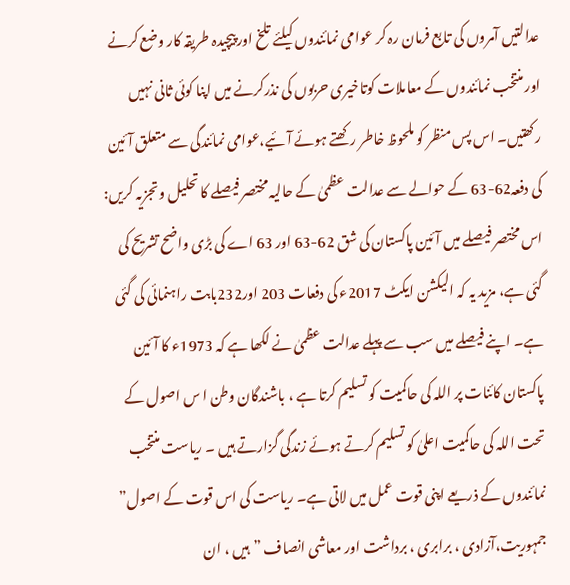عدالتیں آمروں کی تابع فرمان رہ کر عوامی نمائندوں کیلئے تلخ اور پیچیدہ طریقہ کار وضع کرنے اور منتخب نمائندوں کے معاملات کوتاخیری حربوں کی نذرکرنے میں اپنا کوئی ثانی نہیں رکھتیں۔ اس پس منظر کو ملحوظ خاطر رکھتے ہوئے آئیے،عوامی نمائندگی سے متعلق آئین کی دفعہ62-63 کے حوالے سے عدالت عظمیٰ کے حالیہ مختصر فیصلے کا تحلیل وتجزیہ کریں: اس مختصر فیصلے میں آئین پاکستان کی شق 62-63 اور 63 اے کی بڑی واضح تشریح کی گئی ہے، مزید یہ کہ الیکشن ایکٹ 2017ء کی دفعات 203 اور232بابت راہنمائی کی گئی ہے۔ اپنے فیصلے میں سب سے پہلے عدالت عظمیٰ نے لکھا ہے کہ 1973ء کا آئین پاکستان کائنات پر اللہ کی حاکمیت کو تسلیم کرتا ہے ، باشندگان وطن ا س اصول کے تحت اللہ کی حاکمیت اعلیٰ کو تسلیم کرتے ہوئے زندگی گزارتے ہیں ۔ ریاست منتخب نمائندوں کے ذریعے اپنی قوت عمل میں لاتی ہے۔ ریاست کی اس قوت کے اصول” جمہوریت،آزادی ، برابری ، برداشت اور معاشی انصاف ”ہیں ، ان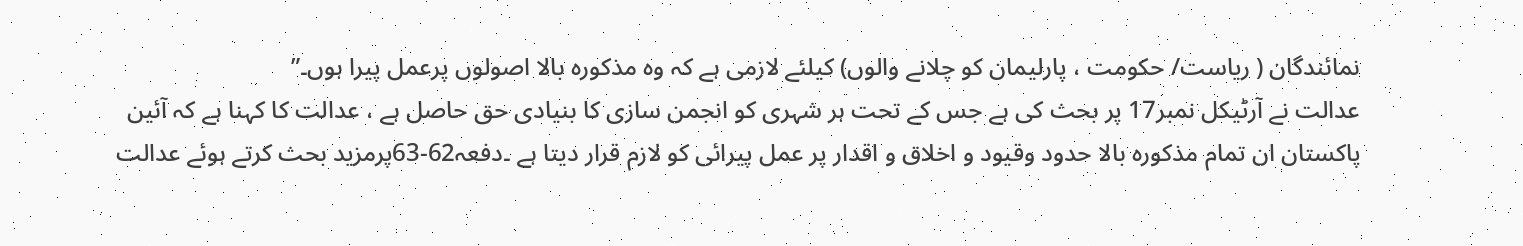نمائندگان ( ریاست/ حکومت ، پارلیمان کو چلانے والوں) کیلئے لازمی ہے کہ وہ مذکورہ بالا اصولوں پرعمل پیرا ہوں۔”
عدالت نے آرٹیکل نمبر17 پر بحث کی ہے جس کے تحت ہر شہری کو انجمن سازی کا بنیادی حق حاصل ہے ، عدالت کا کہنا ہے کہ آئین پاکستان ان تمام مذکورہ بالا حدود وقیود و اخلاق و اقدار پر عمل پیرائی کو لازم قرار دیتا ہے ۔دفعہ62-63پرمزید بحث کرتے ہوئے عدالت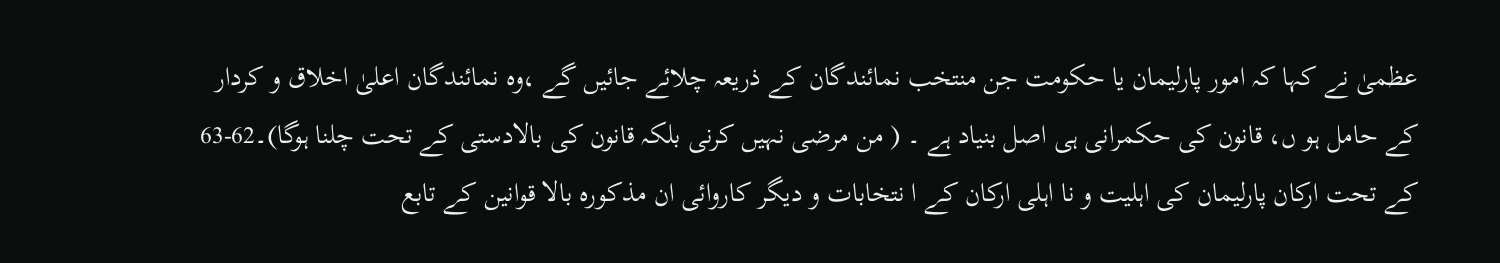عظمیٰ نے کہا کہ امور پارلیمان یا حکومت جن منتخب نمائندگان کے ذریعہ چلائے جائیں گے ،وہ نمائندگان اعلیٰ اخلاق و کردار کے حامل ہو ں، قانون کی حکمرانی ہی اصل بنیاد ہے ۔ ( من مرضی نہیں کرنی بلکہ قانون کی بالادستی کے تحت چلنا ہوگا)۔62-63 کے تحت ارکان پارلیمان کی اہلیت و نا اہلی ارکان کے ا نتخابات و دیگر کاروائی ان مذکورہ بالا قوانین کے تابع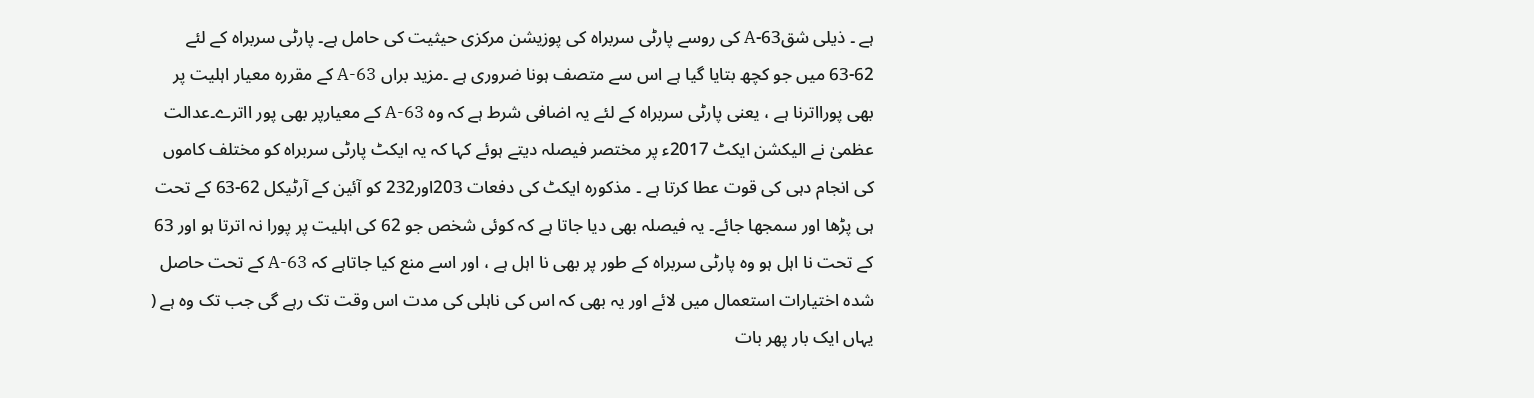ہے ۔ ذیلی شق63-A کی روسے پارٹی سربراہ کی پوزیشن مرکزی حیثیت کی حامل ہے۔ پارٹی سربراہ کے لئے 62-63 میں جو کچھ بتایا گیا ہے اس سے متصف ہونا ضروری ہے ۔مزید براں 63-A کے مقررہ معیار اہلیت پر بھی پورااترنا ہے ، یعنی پارٹی سربراہ کے لئے یہ اضافی شرط ہے کہ وہ 63-A کے معیارپر بھی پور ااترے۔عدالت عظمیٰ نے الیکشن ایکٹ 2017ء پر مختصر فیصلہ دیتے ہوئے کہا کہ یہ ایکٹ پارٹی سربراہ کو مختلف کاموں کی انجام دہی کی قوت عطا کرتا ہے ۔ مذکورہ ایکٹ کی دفعات 203اور232 کو آئین کے آرٹیکل 62-63 کے تحت ہی پڑھا اور سمجھا جائے۔ یہ فیصلہ بھی دیا جاتا ہے کہ کوئی شخص جو 62 کی اہلیت پر پورا نہ اترتا ہو اور 63 کے تحت نا اہل ہو وہ پارٹی سربراہ کے طور پر بھی نا اہل ہے ، اور اسے منع کیا جاتاہے کہ 63-A کے تحت حاصل شدہ اختیارات استعمال میں لائے اور یہ بھی کہ اس کی ناہلی کی مدت اس وقت تک رہے گی جب تک وہ ہے ( یہاں ایک بار پھر بات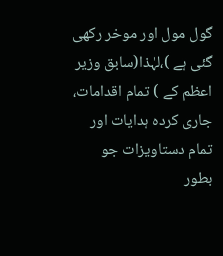گول مول اور موخر رکھی گئی ہے )،لہٰذا(سابق وزیر اعظم کے ) تمام اقدامات، جاری کردہ ہدایات اور تمام دستاویزات جو بطور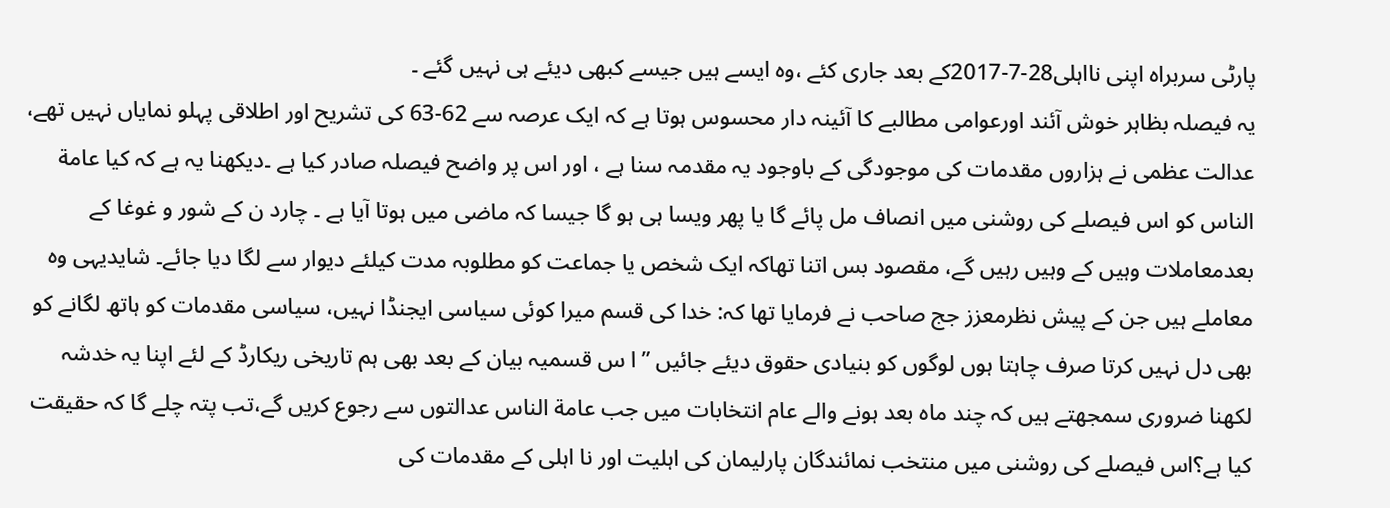پارٹی سربراہ اپنی نااہلی28-7-2017کے بعد جاری کئے ،وہ ایسے ہیں جیسے کبھی دیئے ہی نہیں گئے ۔
یہ فیصلہ بظاہر خوش آئند اورعوامی مطالبے کا آئینہ دار محسوس ہوتا ہے کہ ایک عرصہ سے 62-63 کی تشریح اور اطلاقی پہلو نمایاں نہیں تھے، عدالت عظمی نے ہزاروں مقدمات کی موجودگی کے باوجود یہ مقدمہ سنا ہے ، اور اس پر واضح فیصلہ صادر کیا ہے ۔دیکھنا یہ ہے کہ کیا عامة الناس کو اس فیصلے کی روشنی میں انصاف مل پائے گا یا پھر ویسا ہی ہو گا جیسا کہ ماضی میں ہوتا آیا ہے ۔ چارد ن کے شور و غوغا کے بعدمعاملات وہیں کے وہیں رہیں گے، مقصود بس اتنا تھاکہ ایک شخص یا جماعت کو مطلوبہ مدت کیلئے دیوار سے لگا دیا جائے۔ شایدیہی وہ معاملے ہیں جن کے پیش نظرمعزز جج صاحب نے فرمایا تھا کہ: خدا کی قسم میرا کوئی سیاسی ایجنڈا نہیں، سیاسی مقدمات کو ہاتھ لگانے کو بھی دل نہیں کرتا صرف چاہتا ہوں لوگوں کو بنیادی حقوق دیئے جائیں ” ا س قسمیہ بیان کے بعد بھی ہم تاریخی ریکارڈ کے لئے اپنا یہ خدشہ لکھنا ضروری سمجھتے ہیں کہ چند ماہ بعد ہونے والے عام انتخابات میں جب عامة الناس عدالتوں سے رجوع کریں گے،تب پتہ چلے گا کہ حقیقت کیا ہے؟اس فیصلے کی روشنی میں منتخب نمائندگان پارلیمان کی اہلیت اور نا اہلی کے مقدمات کی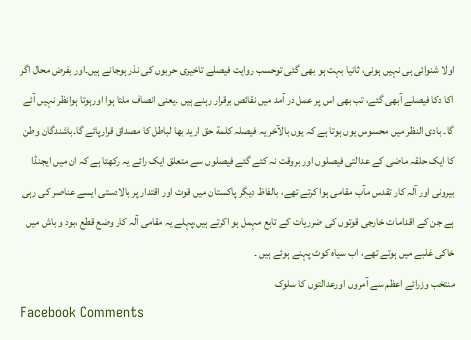اولا شنوائی ہی نہیں ہونی، ثانیا بہت ہو بھی گئی توحسب روایت فیصلے تاخیری حربوں کی نذر ہوجانے ہیں۔اور بفرض محال اگر اکا دکا فیصلے آبھی گئے، تب بھی اس پر عمل در آمد میں نقائص برقرار رہنے ہیں ۔یعنی انصاف ملتا ہوا اورہوتا ہوانظر نہیں آئے گا۔ بادی النظر میں محسوس یوں ہوتا ہے کہ یوں بالآخر یہ فیصلہ کلمة حق ارید بھا لباطل کا مصداق قرارپائے گا۔باشندگان وطن کا ایک حلقہ ماضی کے عدالتی فیصلوں اور بروقت نہ کئے گئے فیصلوں سے متعلق ایک رائے یہ رکھتا ہے کہ ان میں ایجنڈا بیرونی اور آلہ کار تقدس مآب مقامی ہوا کرتے تھے، بالفاظ دیگر پاکستان میں قوت اور اقتدار پر بالادستی ایسے عناصر کی رہی ہے جن کے اقدامات خارجی قوتوں کی ضرریات کے تابع مہمل ہو اکرتے ہیں،پہلے یہ مقامی آلہ کار وضع قطع ،بود و باش میں خاکی غلبے میں ہوتے تھے، اب سیاہ کوٹ پہنے ہوئے ہیں ۔
منتخب وزرائے اعظم سے آمروں اورعدالتوں کا سلوک
Facebook Comments